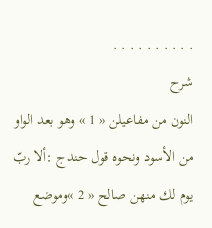. . . . . . . . . .
شرح
النون من مفاعيلن « 1 » وهو بعد الواو من الأسود ونحوه قول حندج :ألا ربّ يوم لك منهن صالح « 2 »وموضع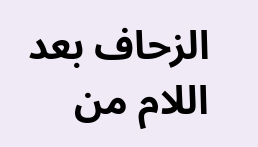الزحاف بعد اللام من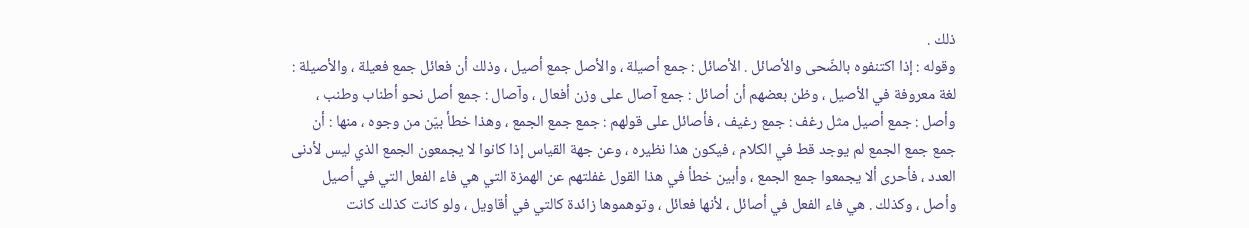ذلك .
وقوله : إذا اكتنفوه بالضّحى والأصائل . الأصائل : جمع أصيلة ، والأصل جمع أصيل ، وذلك أن فعائل جمع فعيلة ، والأصيلة : لغة معروفة في الأصيل ، وظن بعضهم أن أصائل : جمع آصال على وزن أفعال ، وآصال : جمع أصل نحو أطناب وطنب ، وأصل : جمع أصيل مثل رغف : جمع رغيف ، فأصائل على قولهم : جمع جمع الجمع ، وهذا خطأ بيّن من وجوه ، منها : أن جمع جمع الجمع لم يوجد قط في الكلام ، فيكون هذا نظيره ، وعن جهة القياس إذا كانوا لا يجمعون الجمع الذي ليس لأدنى العدد ، فأحرى ألا يجمعوا جمع الجمع ، وأبين خطأ في هذا القول غفلتهم عن الهمزة التي هي فاء الفعل التي في أصيل وأصل ، وكذلك . هي فاء الفعل في أصائل ، لأنها فعائل ، وتوهموها زائدة كالتي في أقاويل ، ولو كانت كذلك كانت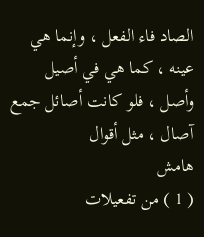الصاد فاء الفعل ، وإنما هي عينه ، كما هي في أصيل وأصل ، فلو كانت أصائل جمع آصال ، مثل أقوال
هامش
( 1 ) من تفعيلات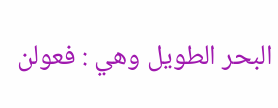البحر الطويل وهي : فعولن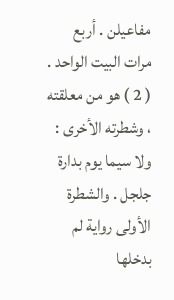مفاعيلن . أربع مرات البيت الواحد .
( 2 ) هو من معلقته ، وشطرته الأخرى : ولا سيما يوم بدارة جلجل . والشطرة الأولى رواية لم بدخلها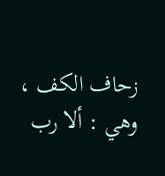زحاف الكف ، وهي : ألا رب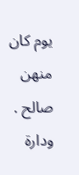يوم كان منهن صالح . ودارة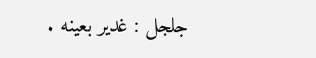جلجل : غدير بعينه .